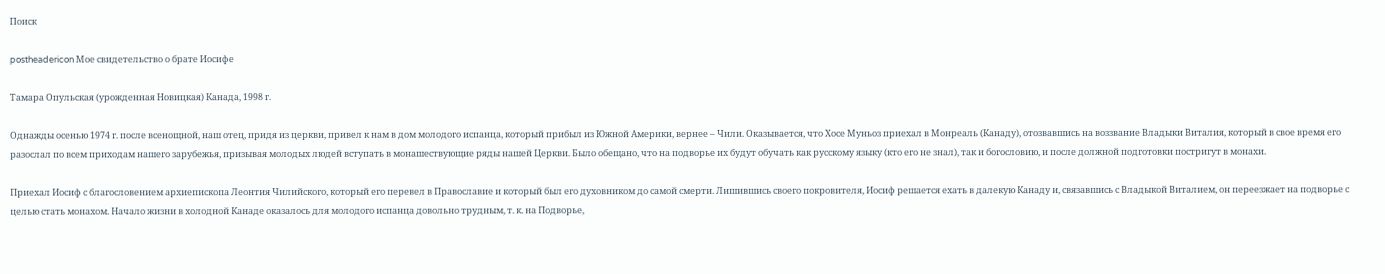Поиск

postheadericon Мое свидетельство о брате Иосифе

Тамара Опульская (урожденная Новицкая) Канада, 1998 г.

Однажды осенью 1974 г. после всенощной, наш отец, придя из церкви, привел к нам в дом молодого испанца, который прибыл из Южной Америки, вернее – Чили. Оказывается, что Хосе Муньоз приехал в Монреаль (Канаду), отозвавшись на воззвание Владыки Виталия, который в свое время его разослал по всем приходам нашего зарубежья, призывая молодых людей вступать в монашествующие ряды нашей Церкви. Было обещано, что на подворье их будут обучать как русскому языку (кто его не знал), так и богословию, и после должной подготовки постригут в монахи.

Приехал Иосиф с благословением архиепископа Леонтия Чилийского, который его перевел в Православие и который был его духовником до самой смерти. Лишившись своего покровителя, Иосиф решается ехать в далекую Канаду и, связавшись с Владыкой Виталием, он переезжает на подворье с целью стать монахом. Начало жизни в холодной Канаде оказалось для молодого испанца довольно трудным, т. к. на Подворье,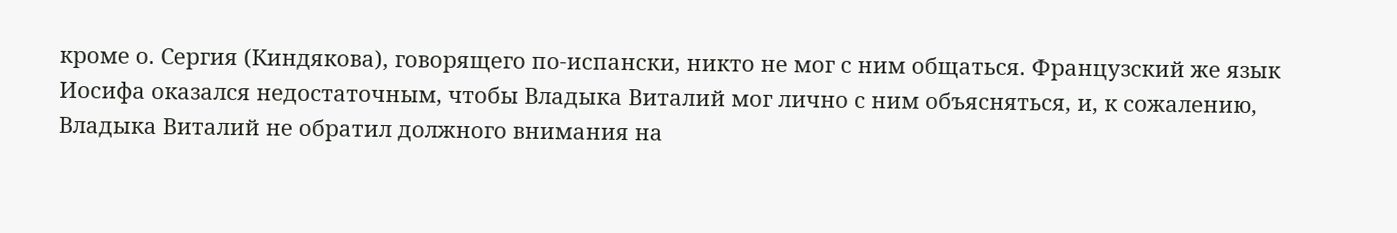кроме о. Сергия (Киндякова), говорящего по-испански, никто не мог с ним общаться. Французский же язык Иосифа оказался недостаточным, чтобы Владыка Виталий мог лично с ним объясняться, и, к сожалению, Владыка Виталий не обратил должного внимания на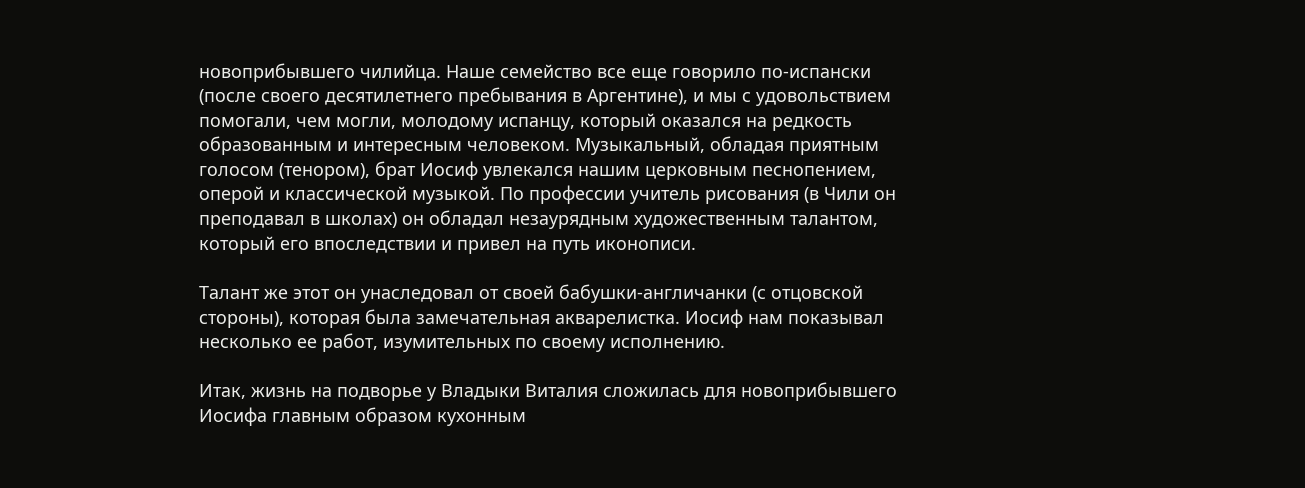новоприбывшего чилийца. Наше семейство все еще говорило по-испански (после своего десятилетнего пребывания в Аргентине), и мы с удовольствием помогали, чем могли, молодому испанцу, который оказался на редкость образованным и интересным человеком. Музыкальный, обладая приятным голосом (тенором), брат Иосиф увлекался нашим церковным песнопением, оперой и классической музыкой. По профессии учитель рисования (в Чили он преподавал в школах) он обладал незаурядным художественным талантом, который его впоследствии и привел на путь иконописи.

Талант же этот он унаследовал от своей бабушки-англичанки (с отцовской стороны), которая была замечательная акварелистка. Иосиф нам показывал несколько ее работ, изумительных по своему исполнению.

Итак, жизнь на подворье у Владыки Виталия сложилась для новоприбывшего Иосифа главным образом кухонным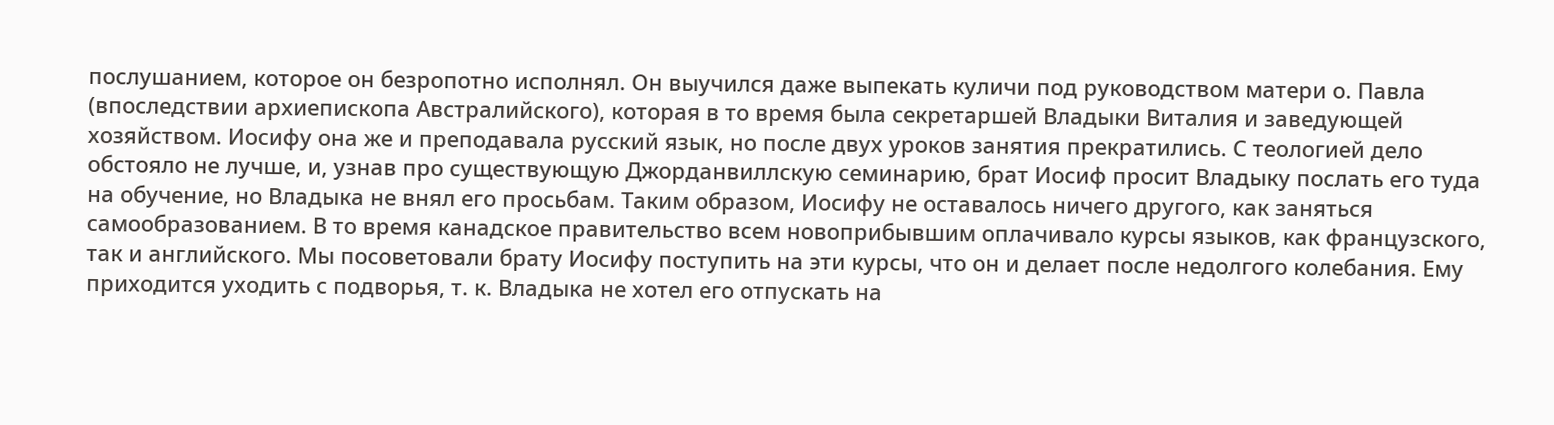послушанием, которое он безропотно исполнял. Он выучился даже выпекать куличи под руководством матери о. Павла (впоследствии архиепископа Австралийского), которая в то время была секретаршей Владыки Виталия и заведующей хозяйством. Иосифу она же и преподавала русский язык, но после двух уроков занятия прекратились. С теологией дело обстояло не лучше, и, узнав про существующую Джорданвиллскую семинарию, брат Иосиф просит Владыку послать его туда на обучение, но Владыка не внял его просьбам. Таким образом, Иосифу не оставалось ничего другого, как заняться самообразованием. В то время канадское правительство всем новоприбывшим оплачивало курсы языков, как французского, так и английского. Мы посоветовали брату Иосифу поступить на эти курсы, что он и делает после недолгого колебания. Ему приходится уходить с подворья, т. к. Владыка не хотел его отпускать на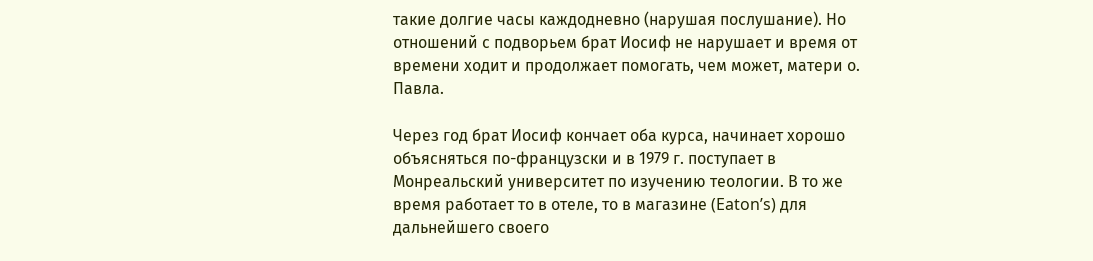такие долгие часы каждодневно (нарушая послушание). Но отношений с подворьем брат Иосиф не нарушает и время от времени ходит и продолжает помогать, чем может, матери о. Павла.

Через год брат Иосиф кончает оба курса, начинает хорошо объясняться по-французски и в 1979 г. поступает в Монреальский университет по изучению теологии. В то же время работает то в отеле, то в магазине (Eaton’s) для дальнейшего своего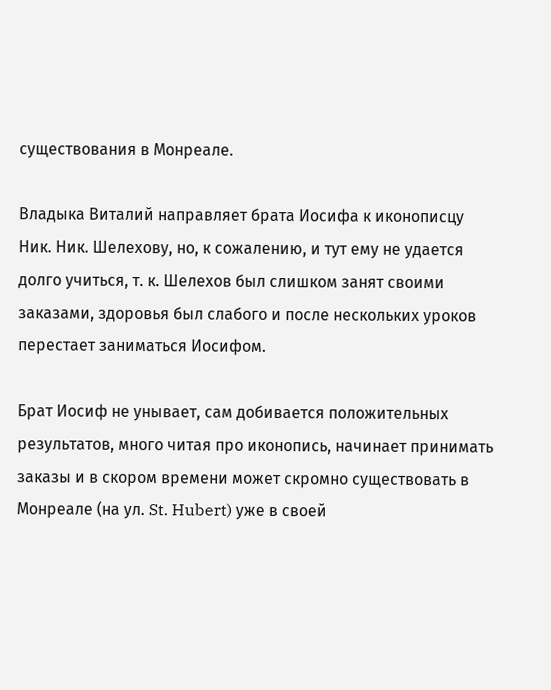существования в Монреале.

Владыка Виталий направляет брата Иосифа к иконописцу Ник. Ник. Шелехову, но, к сожалению, и тут ему не удается долго учиться, т. к. Шелехов был слишком занят своими заказами, здоровья был слабого и после нескольких уроков перестает заниматься Иосифом.

Брат Иосиф не унывает, сам добивается положительных результатов, много читая про иконопись, начинает принимать заказы и в скором времени может скромно существовать в Монреале (на ул. St. Hubert) уже в своей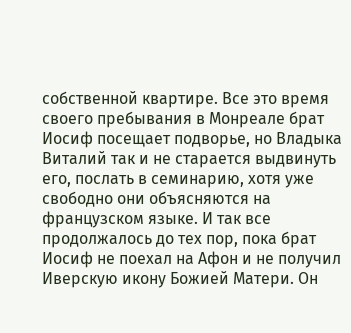собственной квартире. Все это время своего пребывания в Монреале брат Иосиф посещает подворье, но Владыка Виталий так и не старается выдвинуть его, послать в семинарию, хотя уже свободно они объясняются на французском языке. И так все продолжалось до тех пор, пока брат Иосиф не поехал на Афон и не получил Иверскую икону Божией Матери. Он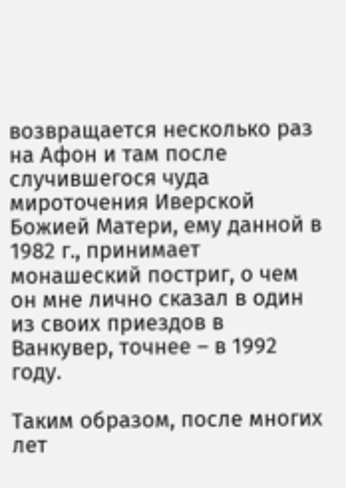возвращается несколько раз на Афон и там после случившегося чуда мироточения Иверской Божией Матери, ему данной в 1982 г., принимает монашеский постриг, о чем он мне лично сказал в один из своих приездов в Ванкувер, точнее – в 1992 году.

Таким образом, после многих лет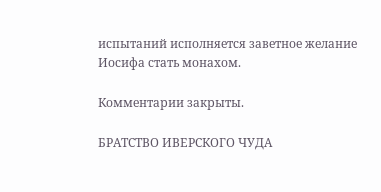испытаний исполняется заветное желание Иосифа стать монахом.

Комментарии закрыты.

БРАТСТВО ИВЕРСКОГО ЧУДА